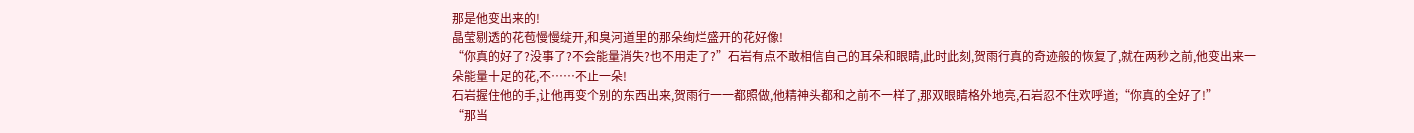那是他变出来的!
晶莹剔透的花苞慢慢绽开,和臭河道里的那朵绚烂盛开的花好像!
“你真的好了?没事了?不会能量消失?也不用走了?”石岩有点不敢相信自己的耳朵和眼睛,此时此刻,贺雨行真的奇迹般的恢复了,就在两秒之前,他变出来一朵能量十足的花,不……不止一朵!
石岩握住他的手,让他再变个别的东西出来,贺雨行一一都照做,他精神头都和之前不一样了,那双眼睛格外地亮,石岩忍不住欢呼道;“你真的全好了!”
“那当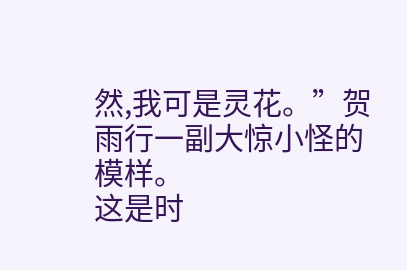然,我可是灵花。”贺雨行一副大惊小怪的模样。
这是时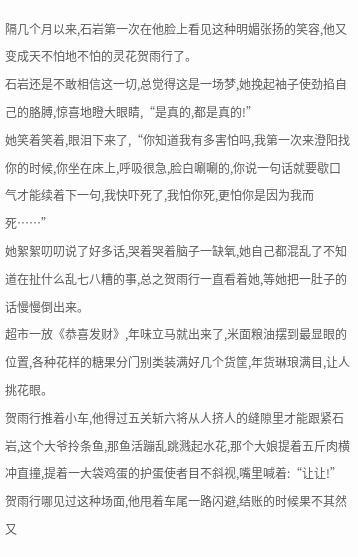隔几个月以来,石岩第一次在他脸上看见这种明媚张扬的笑容,他又变成天不怕地不怕的灵花贺雨行了。
石岩还是不敢相信这一切,总觉得这是一场梦,她挽起袖子使劲掐自己的胳膊,惊喜地瞪大眼睛,“是真的,都是真的!”
她笑着笑着,眼泪下来了,“你知道我有多害怕吗,我第一次来澄阳找你的时候,你坐在床上,呼吸很急,脸白唰唰的,你说一句话就要歇口气才能续着下一句,我快吓死了,我怕你死,更怕你是因为我而死……”
她絮絮叨叨说了好多话,哭着哭着脑子一缺氧,她自己都混乱了不知道在扯什么乱七八糟的事,总之贺雨行一直看着她,等她把一肚子的话慢慢倒出来。
超市一放《恭喜发财》,年味立马就出来了,米面粮油摆到最显眼的位置,各种花样的糖果分门别类装满好几个货筐,年货琳琅满目,让人挑花眼。
贺雨行推着小车,他得过五关斩六将从人挤人的缝隙里才能跟紧石岩,这个大爷拎条鱼,那鱼活蹦乱跳溅起水花,那个大娘提着五斤肉横冲直撞,提着一大袋鸡蛋的护蛋使者目不斜视,嘴里喊着:“让让!”
贺雨行哪见过这种场面,他甩着车尾一路闪避,结账的时候果不其然又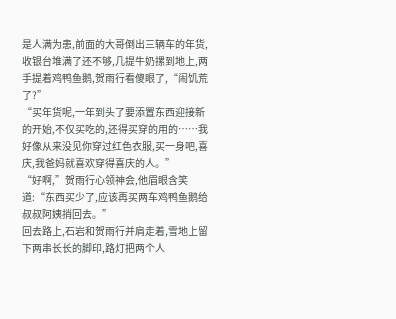是人满为患,前面的大哥倒出三辆车的年货,收银台堆满了还不够,几提牛奶摞到地上,两手提着鸡鸭鱼鹅,贺雨行看傻眼了,“闹饥荒了?”
“买年货呢,一年到头了要添置东西迎接新的开始,不仅买吃的,还得买穿的用的……我好像从来没见你穿过红色衣服,买一身吧,喜庆,我爸妈就喜欢穿得喜庆的人。”
“好啊,”贺雨行心领神会,他眉眼含笑道:“东西买少了,应该再买两车鸡鸭鱼鹅给叔叔阿姨捎回去。”
回去路上,石岩和贺雨行并肩走着,雪地上留下两串长长的脚印,路灯把两个人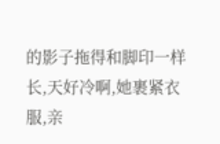的影子拖得和脚印一样长,天好冷啊,她裹紧衣服,亲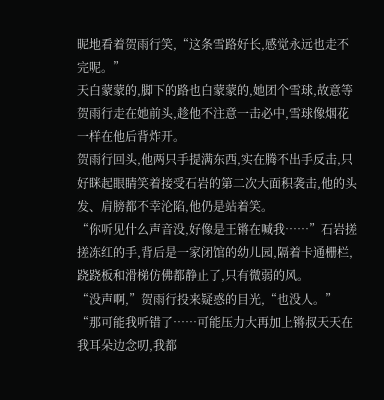昵地看着贺雨行笑,“这条雪路好长,感觉永远也走不完呢。”
天白蒙蒙的,脚下的路也白蒙蒙的,她团个雪球,故意等贺雨行走在她前头,趁他不注意一击必中,雪球像烟花一样在他后背炸开。
贺雨行回头,他两只手提满东西,实在腾不出手反击,只好眯起眼睛笑着接受石岩的第二次大面积袭击,他的头发、肩膀都不幸沦陷,他仍是站着笑。
“你听见什么声音没,好像是王锵在喊我……”石岩搓搓冻红的手,背后是一家闭馆的幼儿园,隔着卡通栅栏,跷跷板和滑梯仿佛都静止了,只有微弱的风。
“没声啊,”贺雨行投来疑惑的目光,“也没人。”
“那可能我听错了……可能压力大再加上锵叔天天在我耳朵边念叨,我都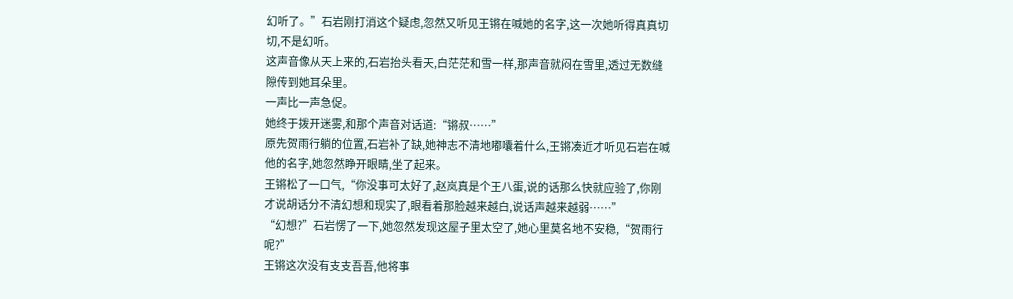幻听了。”石岩刚打消这个疑虑,忽然又听见王锵在喊她的名字,这一次她听得真真切切,不是幻听。
这声音像从天上来的,石岩抬头看天,白茫茫和雪一样,那声音就闷在雪里,透过无数缝隙传到她耳朵里。
一声比一声急促。
她终于拨开迷雾,和那个声音对话道:“锵叔……”
原先贺雨行躺的位置,石岩补了缺,她神志不清地嘟囔着什么,王锵凑近才听见石岩在喊他的名字,她忽然睁开眼睛,坐了起来。
王锵松了一口气,“你没事可太好了,赵岚真是个王八蛋,说的话那么快就应验了,你刚才说胡话分不清幻想和现实了,眼看着那脸越来越白,说话声越来越弱……”
“幻想?”石岩愣了一下,她忽然发现这屋子里太空了,她心里莫名地不安稳,“贺雨行呢?”
王锵这次没有支支吾吾,他将事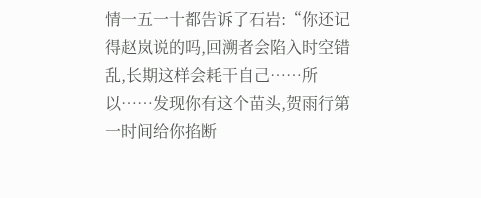情一五一十都告诉了石岩:“你还记得赵岚说的吗,回溯者会陷入时空错乱,长期这样会耗干自己……所以……发现你有这个苗头,贺雨行第一时间给你掐断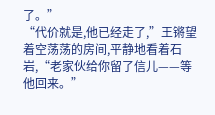了。”
“代价就是,他已经走了,”王锵望着空荡荡的房间,平静地看着石岩,“老家伙给你留了信儿——等他回来。”